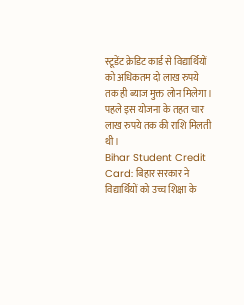स्टूडेंट क्रेडिट कार्ड से विद्यार्थियों को अधिकतम दो लाख रुपये तक ही ब्याज मुक्त लोन मिलेगा। पहले इस योजना के तहत चार लाख रुपये तक की राशि मिलती थी।
Bihar Student Credit Card: बिहार सरकार ने विद्यार्थियों को उच्च शिक्षा के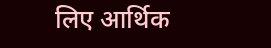लिए आर्थिक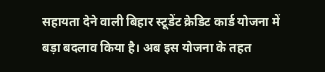सहायता देने वाली बिहार स्टूडेंट क्रेडिट कार्ड योजना में बड़ा बदलाव किया है। अब इस योजना के तहत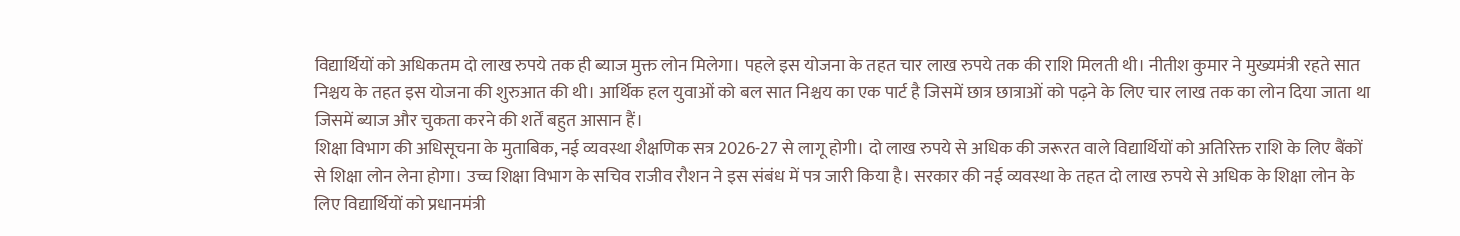विद्यार्थियों को अधिकतम दो लाख रुपये तक ही ब्याज मुक्त लोन मिलेगा। पहले इस योजना के तहत चार लाख रुपये तक की राशि मिलती थी। नीतीश कुमार ने मुख्यमंत्री रहते सात निश्चय के तहत इस योजना की शुरुआत की थी। आर्थिक हल युवाओं को बल सात निश्चय का एक पार्ट है जिसमें छात्र छात्राओं को पढ़ने के लिए चार लाख तक का लोन दिया जाता था जिसमें ब्याज और चुकता करने की शर्तें बहुत आसान हैं।
शिक्षा विभाग की अधिसूचना के मुताबिक, नई व्यवस्था शैक्षणिक सत्र 2026-27 से लागू होगी। दो लाख रुपये से अधिक की जरूरत वाले विद्यार्थियों को अतिरिक्त राशि के लिए बैंकों से शिक्षा लोन लेना होगा। उच्च शिक्षा विभाग के सचिव राजीव रौशन ने इस संबंध में पत्र जारी किया है। सरकार की नई व्यवस्था के तहत दो लाख रुपये से अधिक के शिक्षा लोन के लिए विद्यार्थियों को प्रधानमंत्री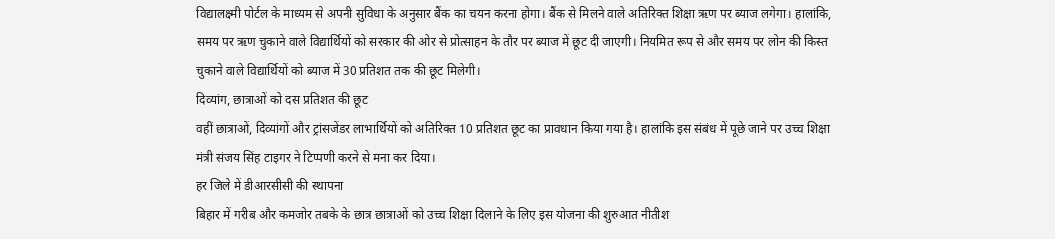विद्यालक्ष्मी पोर्टल के माध्यम से अपनी सुविधा के अनुसार बैंक का चयन करना होगा। बैंक से मिलने वाले अतिरिक्त शिक्षा ऋण पर ब्याज लगेगा। हालांकि, समय पर ऋण चुकाने वाले विद्यार्थियों को सरकार की ओर से प्रोत्साहन के तौर पर ब्याज में छूट दी जाएगी। नियमित रूप से और समय पर लोन की किस्त चुकाने वाले विद्यार्थियों को ब्याज में 30 प्रतिशत तक की छूट मिलेगी।
दिव्यांग, छात्राओं को दस प्रतिशत की छूट
वहीं छात्राओं, दिव्यांगों और ट्रांसजेंडर लाभार्थियों को अतिरिक्त 10 प्रतिशत छूट का प्रावधान किया गया है। हालांकि इस संबंध में पूछे जाने पर उच्च शिक्षा मंत्री संजय सिंह टाइगर ने टिप्पणी करने से मना कर दिया।
हर जिले में डीआरसीसी की स्थापना
बिहार में गरीब और कमजोर तबके के छात्र छात्राओं को उच्च शिक्षा दिलाने के लिए इस योजना की शुरुआत नीतीश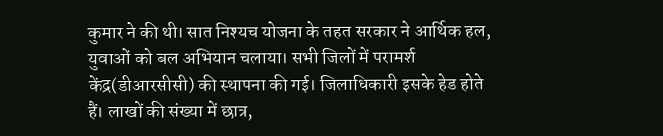कुमार ने की थी। सात निश्यच योजना के तहत सरकार ने आर्थिक हल, युवाओं को बल अभियान चलाया। सभी जिलों में परामर्श केंद्र(डीआरसीसी) की स्थापना की गई। जिलाधिकारी इसके हेड होते हैं। लाखों की संख्या में छात्र,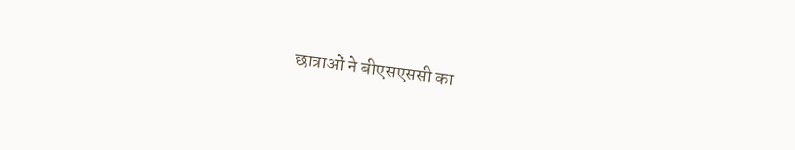छात्राओं ने बीएसएससी का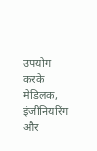उपयोग करके मेडिलक, इंजीनियरिंग और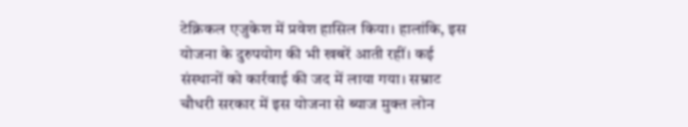टेक्निकल एजुकेश में प्रवेश हासिल किया। हालांकि, इस योजना के दुरुपयोग की भी खबरें आती रहीं। कई संस्थानों को कार्रवाई की जद में लाया गया। सम्राट चौधरी सरकार में इस योजना से ब्याज मुक्त लोन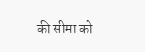की सीमा को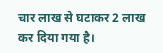चार लाख से घटाकर 2 लाख कर दिया गया है।